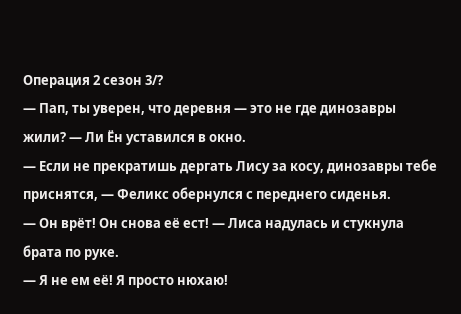Операция 2 сезон 3/?
— Пап, ты уверен, что деревня — это не где динозавры жили? — Ли Ён уставился в окно.
— Если не прекратишь дергать Лису за косу, динозавры тебе приснятся, — Феликс обернулся с переднего сиденья.
— Он врёт! Он снова её ест! — Лиса надулась и стукнула брата по руке.
— Я не ем её! Я просто нюхаю!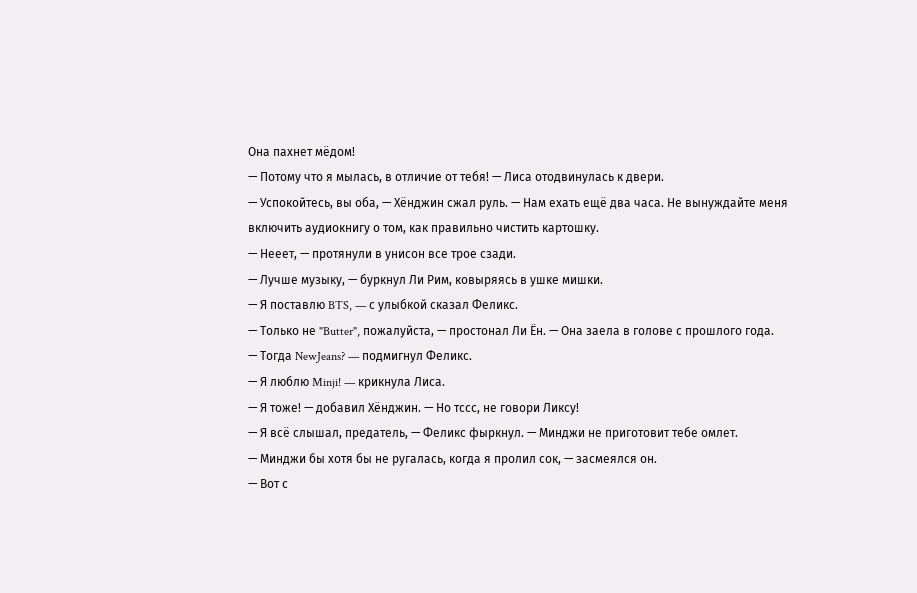Она пахнет мёдом!
— Потому что я мылась, в отличие от тебя! — Лиса отодвинулась к двери.
— Успокойтесь, вы оба, — Хёнджин сжал руль. — Нам ехать ещё два часа. Не вынуждайте меня включить аудиокнигу о том, как правильно чистить картошку.
— Нееет, — протянули в унисон все трое сзади.
— Лучше музыку, — буркнул Ли Рим, ковыряясь в ушке мишки.
— Я поставлю BTS, — с улыбкой сказал Феликс.
— Только не "Butter", пожалуйста, — простонал Ли Ён. — Она заела в голове с прошлого года.
— Тогда NewJeans? — подмигнул Феликс.
— Я люблю Minji! — крикнула Лиса.
— Я тоже! — добавил Хёнджин. — Но тссс, не говори Ликсу!
— Я всё слышал, предатель, — Феликс фыркнул. — Минджи не приготовит тебе омлет.
— Минджи бы хотя бы не ругалась, когда я пролил сок, — засмеялся он.
— Вот с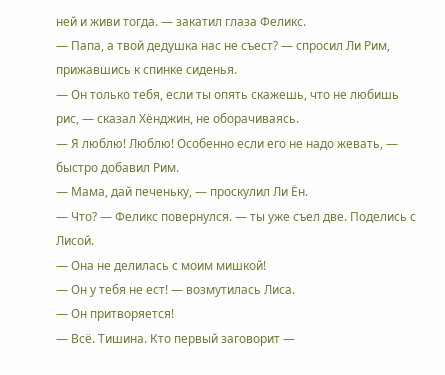ней и живи тогда. — закатил глаза Феликс.
— Папа, а твой дедушка нас не съест? — спросил Ли Рим, прижавшись к спинке сиденья.
— Он только тебя, если ты опять скажешь, что не любишь рис, — сказал Хёнджин, не оборачиваясь.
— Я люблю! Люблю! Особенно если его не надо жевать, — быстро добавил Рим.
— Мама, дай печеньку, — проскулил Ли Ён.
— Что? — Феликс повернулся. — ты уже съел две. Поделись с Лисой.
— Она не делилась с моим мишкой!
— Он у тебя не ест! — возмутилась Лиса.
— Он притворяется!
— Всё. Тишина. Кто первый заговорит —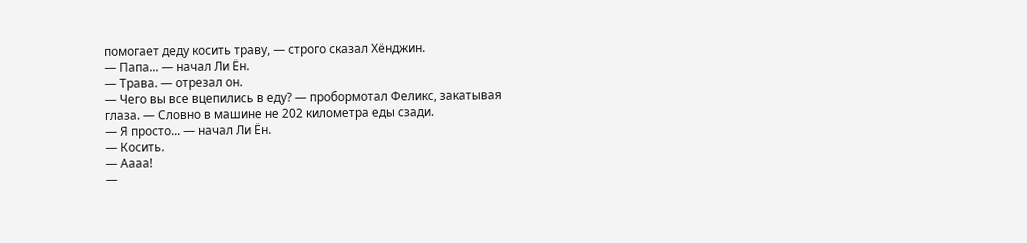помогает деду косить траву, — строго сказал Хёнджин.
— Папа... — начал Ли Ён.
— Трава. — отрезал он.
— Чего вы все вцепились в еду? — пробормотал Феликс, закатывая глаза. — Словно в машине не 202 километра еды сзади.
— Я просто... — начал Ли Ён.
— Косить.
— Аааа!
—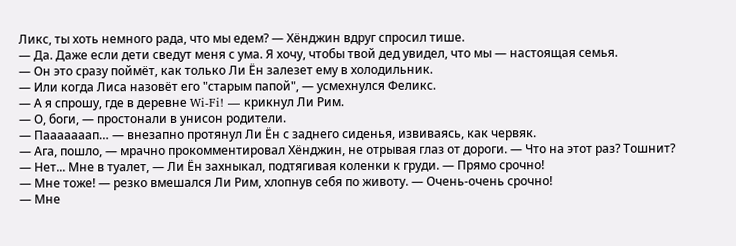Ликс, ты хоть немного рада, что мы едем? — Хёнджин вдруг спросил тише.
— Да. Даже если дети сведут меня с ума. Я хочу, чтобы твой дед увидел, что мы — настоящая семья.
— Он это сразу поймёт, как только Ли Ён залезет ему в холодильник.
— Или когда Лиса назовёт его "старым папой", — усмехнулся Феликс.
— А я спрошу, где в деревне Wi-Fi! — крикнул Ли Рим.
— О, боги, — простонали в унисон родители.
— Пааааааап… — внезапно протянул Ли Ён с заднего сиденья, извиваясь, как червяк.
— Ага, пошло, — мрачно прокомментировал Хёнджин, не отрывая глаз от дороги. — Что на этот раз? Тошнит?
— Нет... Мне в туалет, — Ли Ён захныкал, подтягивая коленки к груди. — Прямо срочно!
— Мне тоже! — резко вмешался Ли Рим, хлопнув себя по животу. — Очень-очень срочно!
— Мне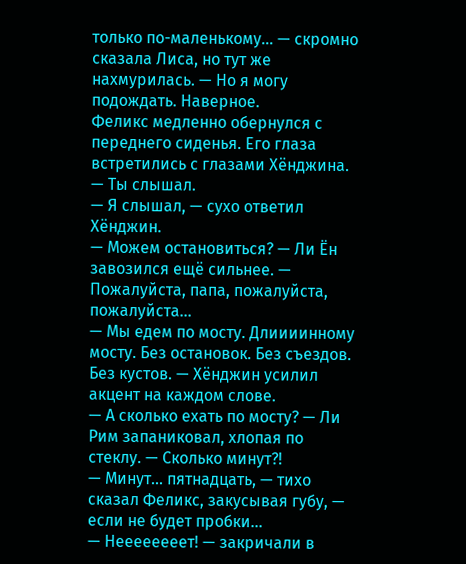только по-маленькому… — скромно сказала Лиса, но тут же нахмурилась. — Но я могу подождать. Наверное.
Феликс медленно обернулся с переднего сиденья. Его глаза встретились с глазами Хёнджина.
— Ты слышал.
— Я слышал, — сухо ответил Хёнджин.
— Можем остановиться? — Ли Ён завозился ещё сильнее. — Пожалуйста, папа, пожалуйста, пожалуйста...
— Мы едем по мосту. Длиииинному мосту. Без остановок. Без съездов. Без кустов. — Хёнджин усилил акцент на каждом слове.
— А сколько ехать по мосту? — Ли Рим запаниковал, хлопая по стеклу. — Сколько минут?!
— Минут... пятнадцать, — тихо сказал Феликс, закусывая губу, — если не будет пробки...
— Неееееееет! — закричали в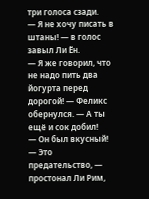три голоса сзади.
— Я не хочу писать в штаны! — в голос завыл Ли Ён.
— Я же говорил, что не надо пить два йогурта перед дорогой! — Феликс обернулся. — А ты ещё и сок добил!
— Он был вкусный!
— Это предательство, — простонал Ли Рим,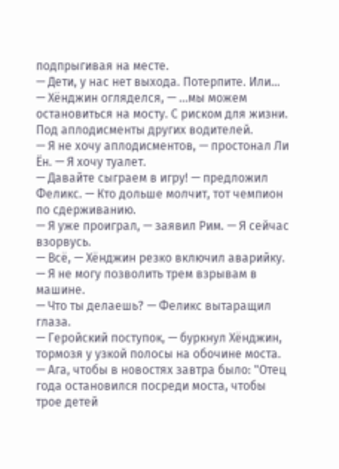подпрыгивая на месте.
— Дети, у нас нет выхода. Потерпите. Или... — Хёнджин огляделся, — ...мы можем остановиться на мосту. С риском для жизни. Под аплодисменты других водителей.
— Я не хочу аплодисментов, — простонал Ли Ён. — Я хочу туалет.
— Давайте сыграем в игру! — предложил Феликс. — Кто дольше молчит, тот чемпион по сдерживанию.
— Я уже проиграл, — заявил Рим. — Я сейчас взорвусь.
— Всё, — Хёнджин резко включил аварийку. — Я не могу позволить трем взрывам в машине.
— Что ты делаешь? — Феликс вытаращил глаза.
— Геройский поступок, — буркнул Хёнджин, тормозя у узкой полосы на обочине моста.
— Ага, чтобы в новостях завтра было: "Отец года остановился посреди моста, чтобы трое детей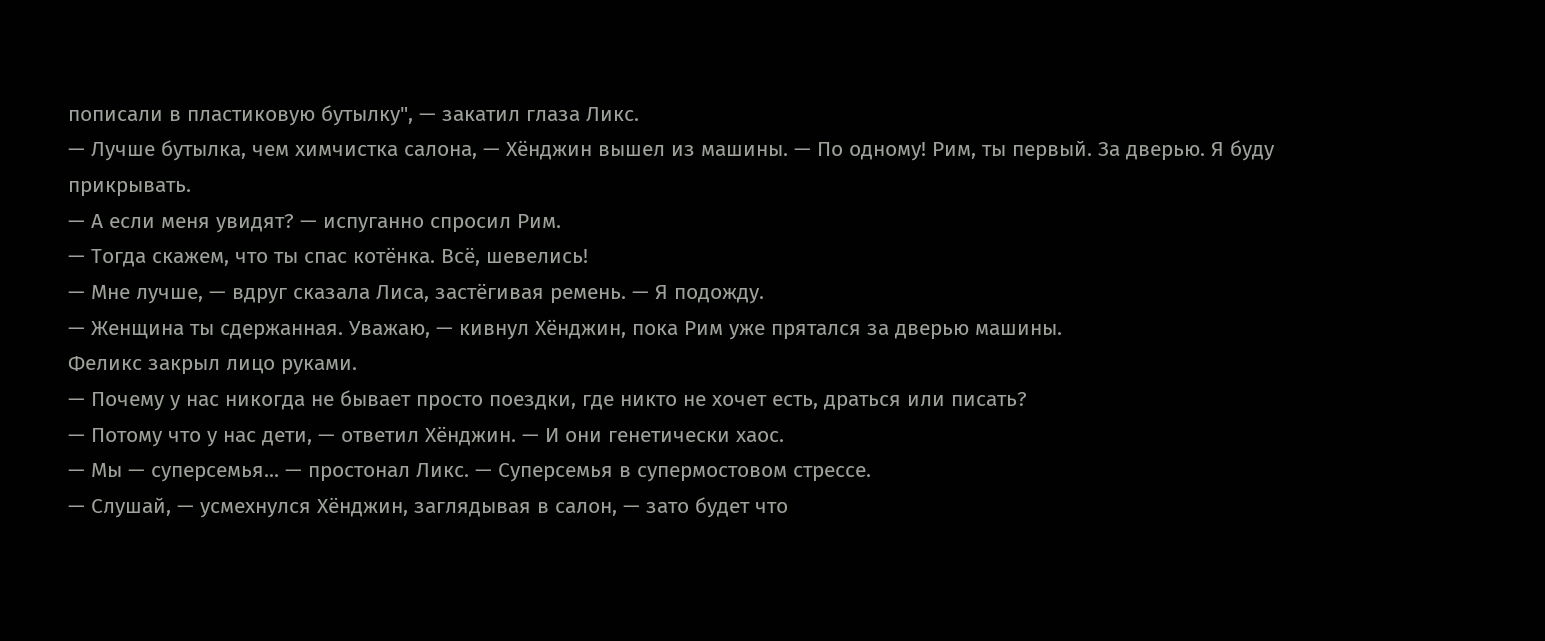пописали в пластиковую бутылку", — закатил глаза Ликс.
— Лучше бутылка, чем химчистка салона, — Хёнджин вышел из машины. — По одному! Рим, ты первый. За дверью. Я буду прикрывать.
— А если меня увидят? — испуганно спросил Рим.
— Тогда скажем, что ты спас котёнка. Всё, шевелись!
— Мне лучше, — вдруг сказала Лиса, застёгивая ремень. — Я подожду.
— Женщина ты сдержанная. Уважаю, — кивнул Хёнджин, пока Рим уже прятался за дверью машины.
Феликс закрыл лицо руками.
— Почему у нас никогда не бывает просто поездки, где никто не хочет есть, драться или писать?
— Потому что у нас дети, — ответил Хёнджин. — И они генетически хаос.
— Мы — суперсемья... — простонал Ликс. — Суперсемья в супермостовом стрессе.
— Слушай, — усмехнулся Хёнджин, заглядывая в салон, — зато будет что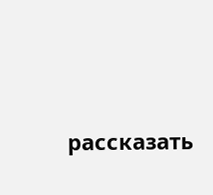рассказать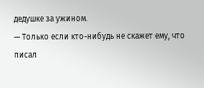дедушке за ужином.
— Только если кто-нибудь не скажет ему, что писал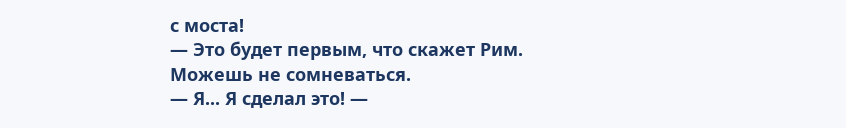с моста!
— Это будет первым, что скажет Рим. Можешь не сомневаться.
— Я... Я сделал это! —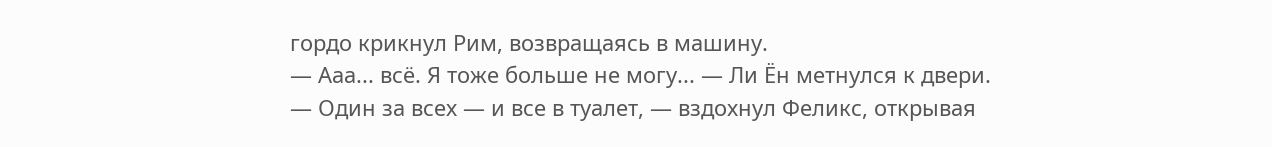гордо крикнул Рим, возвращаясь в машину.
— Ааа... всё. Я тоже больше не могу... — Ли Ён метнулся к двери.
— Один за всех — и все в туалет, — вздохнул Феликс, открывая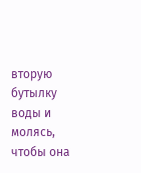вторую бутылку воды и молясь, чтобы она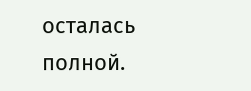осталась полной.